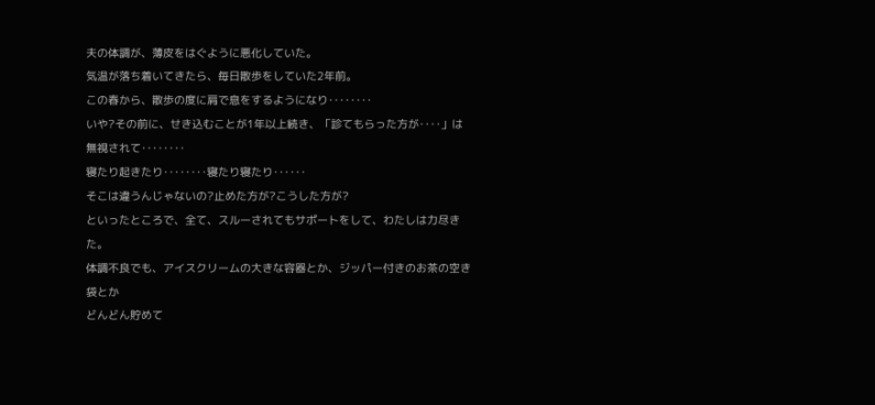夫の体調が、薄皮をはぐように悪化していた。
気温が落ち着いてきたら、毎日散歩をしていた2年前。
この春から、散歩の度に肩で息をするようになり‥‥‥‥
いや?その前に、せき込むことが1年以上続き、「診てもらった方が‥‥」は
無視されて‥‥‥‥
寝たり起きたり‥‥‥‥寝たり寝たり‥‥‥
そこは違うんじゃないの?止めた方が?こうした方が?
といったところで、全て、スルーされてもサポートをして、わたしは力尽きた。
体調不良でも、アイスクリームの大きな容器とか、ジッパー付きのお茶の空き袋とか
どんどん貯めて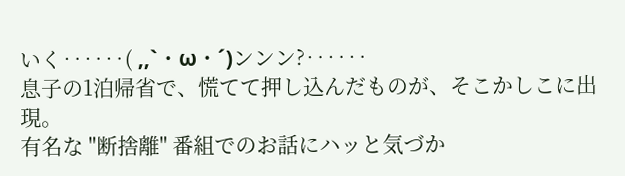いく‥‥‥( ,,`・ω・´)ンンン?‥‥‥
息子の1泊帰省で、慌てて押し込んだものが、そこかしこに出現。
有名な "断捨離" 番組でのお話にハッと気づか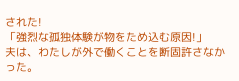された!
「強烈な孤独体験が物をため込む原因!」
夫は、わたしが外で働くことを断固許さなかった。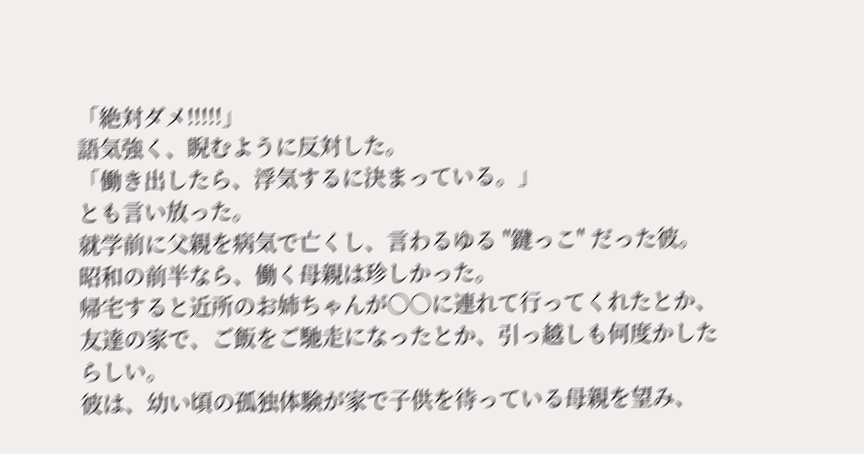「絶対ダメ!!!!!」
語気強く、睨むように反対した。
「働き出したら、浮気するに決まっている。」
とも言い放った。
就学前に父親を病気で亡くし、言わるゆる "鍵っこ" だった彼。
昭和の前半なら、働く母親は珍しかった。
帰宅すると近所のお姉ちゃんが○○に連れて行ってくれたとか、
友達の家で、ご飯をご馳走になったとか、引っ越しも何度かしたらしい。
彼は、幼い頃の孤独体験が家で子供を待っている母親を望み、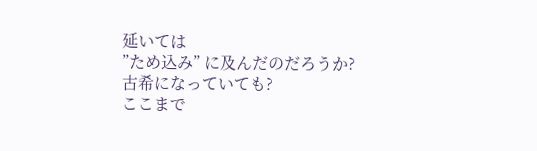延いては
”ため込み” に及んだのだろうか?
古希になっていても?
ここまで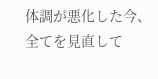体調が悪化した今、全てを見直して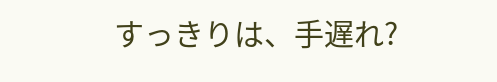すっきりは、手遅れ?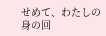せめて、わたしの身の回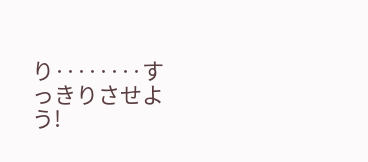り‥‥‥‥すっきりさせよう!